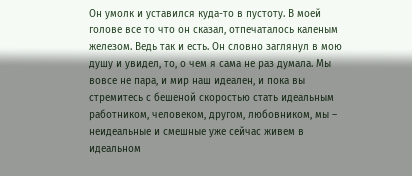Он умолк и уставился куда-то в пустоту. В моей голове все то что он сказал, отпечаталось каленым железом. Ведь так и есть. Он словно заглянул в мою душу и увидел, то, о чем я сама не раз думала. Мы вовсе не пара, и мир наш идеален, и пока вы стремитесь с бешеной скоростью стать идеальным работником, человеком, другом, любовником, мы – неидеальные и смешные уже сейчас живем в идеальном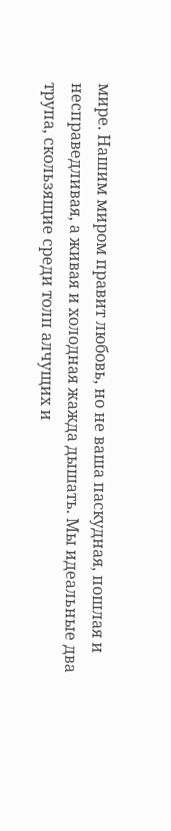мире. Нашим миром правит любовь, но не ваша паскудная, пошлая и несправедливая, а живая и холодная жажда дышать. Мы идеальные два трупа, скользящие среди толп алчущих и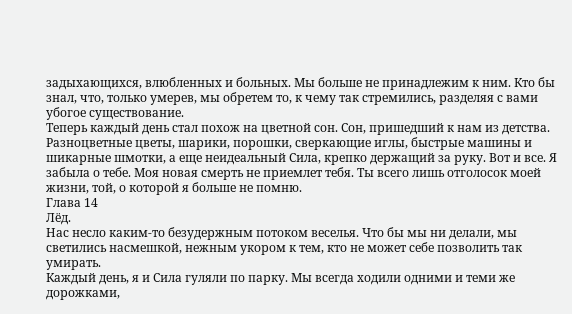задыхающихся, влюбленных и больных. Мы больше не принадлежим к ним. Кто бы знал, что, только умерев, мы обретем то, к чему так стремились, разделяя с вами убогое существование.
Теперь каждый день стал похож на цветной сон. Сон, пришедший к нам из детства. Разноцветные цветы, шарики, порошки, сверкающие иглы, быстрые машины и шикарные шмотки, а еще неидеальный Сила, крепко держащий за руку. Вот и все. Я забыла о тебе. Моя новая смерть не приемлет тебя. Ты всего лишь отголосок моей жизни, той, о которой я больше не помню.
Глава 14
Лёд.
Нас несло каким-то безудержным потоком веселья. Что бы мы ни делали, мы светились насмешкой, нежным укором к тем, кто не может себе позволить так умирать.
Каждый день, я и Сила гуляли по парку. Мы всегда ходили одними и теми же дорожками,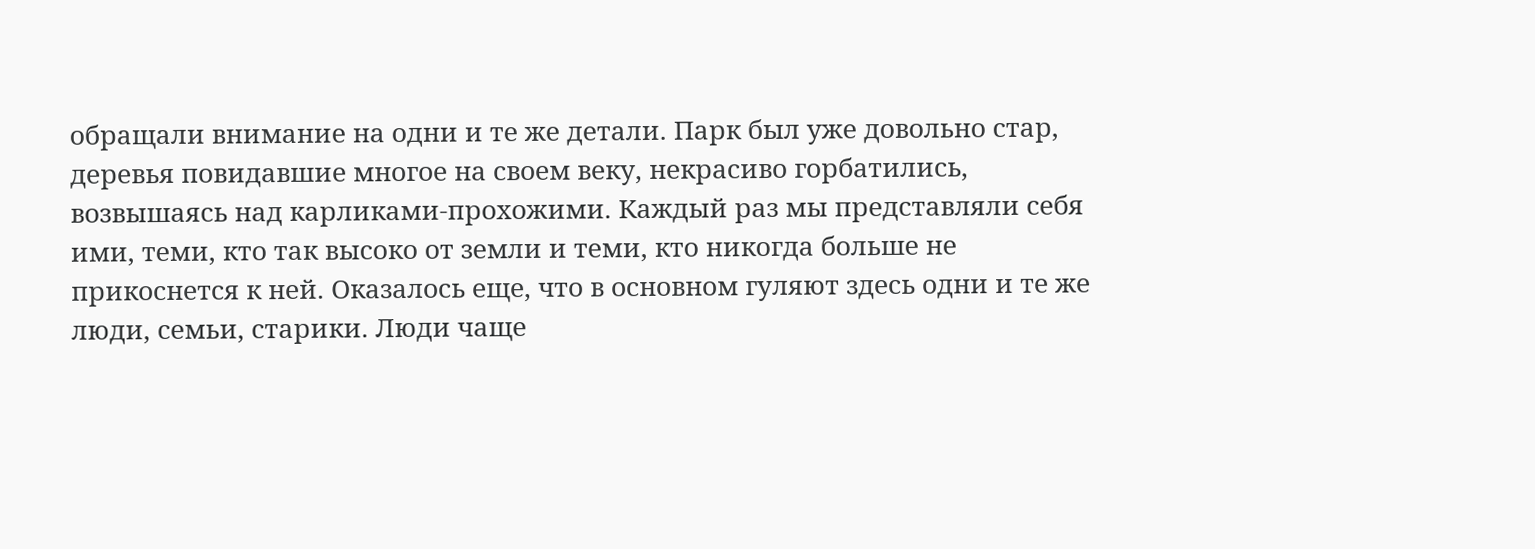обращали внимание на одни и те же детали. Парк был уже довольно стар, деревья повидавшие многое на своем веку, некрасиво горбатились, возвышаясь над карликами-прохожими. Каждый раз мы представляли себя ими, теми, кто так высоко от земли и теми, кто никогда больше не прикоснется к ней. Оказалось еще, что в основном гуляют здесь одни и те же люди, семьи, старики. Люди чаще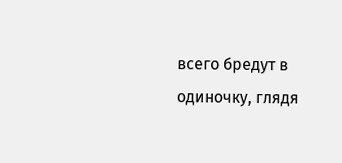всего бредут в одиночку, глядя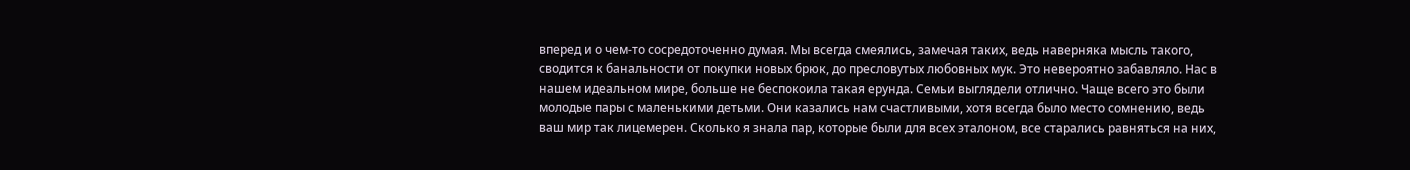вперед и о чем-то сосредоточенно думая. Мы всегда смеялись, замечая таких, ведь наверняка мысль такого, сводится к банальности от покупки новых брюк, до пресловутых любовных мук. Это невероятно забавляло. Нас в нашем идеальном мире, больше не беспокоила такая ерунда. Семьи выглядели отлично. Чаще всего это были молодые пары с маленькими детьми. Они казались нам счастливыми, хотя всегда было место сомнению, ведь ваш мир так лицемерен. Сколько я знала пар, которые были для всех эталоном, все старались равняться на них,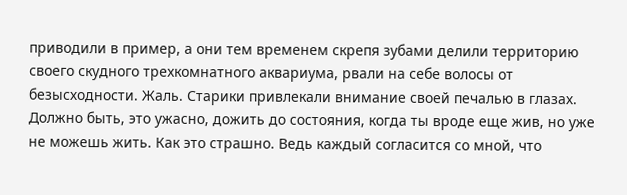приводили в пример, а они тем временем скрепя зубами делили территорию своего скудного трехкомнатного аквариума, рвали на себе волосы от безысходности. Жаль. Старики привлекали внимание своей печалью в глазах. Должно быть, это ужасно, дожить до состояния, когда ты вроде еще жив, но уже не можешь жить. Как это страшно. Ведь каждый согласится со мной, что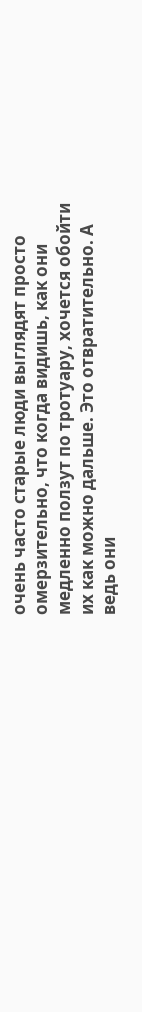очень часто старые люди выглядят просто омерзительно, что когда видишь, как они медленно ползут по тротуару, хочется обойти их как можно дальше. Это отвратительно. А ведь они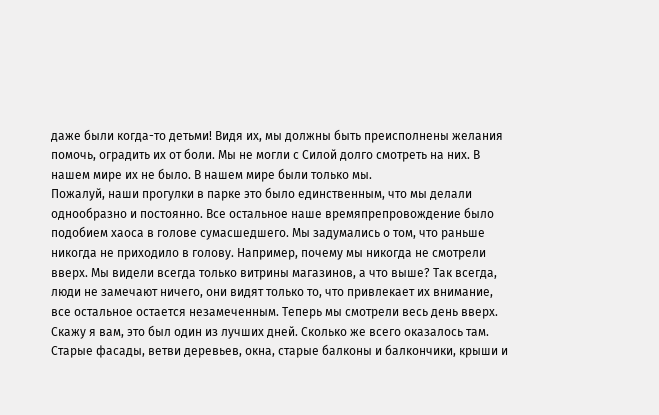даже были когда-то детьми! Видя их, мы должны быть преисполнены желания помочь, оградить их от боли. Мы не могли с Силой долго смотреть на них. В нашем мире их не было. В нашем мире были только мы.
Пожалуй, наши прогулки в парке это было единственным, что мы делали однообразно и постоянно. Все остальное наше времяпрепровождение было подобием хаоса в голове сумасшедшего. Мы задумались о том, что раньше никогда не приходило в голову. Например, почему мы никогда не смотрели вверх. Мы видели всегда только витрины магазинов, а что выше? Так всегда, люди не замечают ничего, они видят только то, что привлекает их внимание, все остальное остается незамеченным. Теперь мы смотрели весь день вверх. Скажу я вам, это был один из лучших дней. Сколько же всего оказалось там. Старые фасады, ветви деревьев, окна, старые балконы и балкончики, крыши и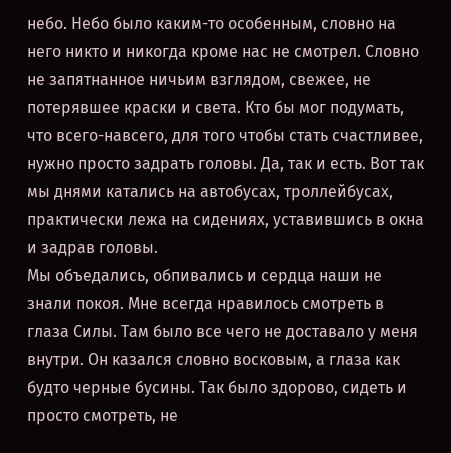небо. Небо было каким-то особенным, словно на него никто и никогда кроме нас не смотрел. Словно не запятнанное ничьим взглядом, свежее, не потерявшее краски и света. Кто бы мог подумать, что всего-навсего, для того чтобы стать счастливее, нужно просто задрать головы. Да, так и есть. Вот так мы днями катались на автобусах, троллейбусах, практически лежа на сидениях, уставившись в окна и задрав головы.
Мы объедались, обпивались и сердца наши не знали покоя. Мне всегда нравилось смотреть в глаза Силы. Там было все чего не доставало у меня внутри. Он казался словно восковым, а глаза как будто черные бусины. Так было здорово, сидеть и просто смотреть, не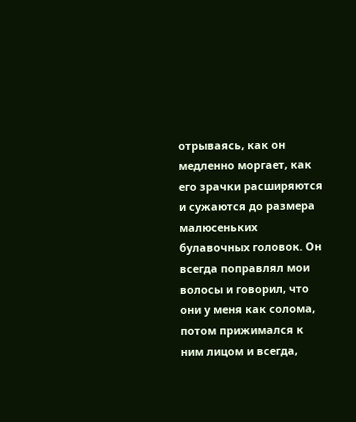отрываясь, как он медленно моргает, как его зрачки расширяются и сужаются до размера малюсеньких булавочных головок. Он всегда поправлял мои волосы и говорил, что они у меня как солома, потом прижимался к ним лицом и всегда,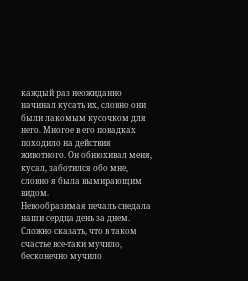каждый раз неожиданно начинал кусать их, словно они были лакомым кусочком для него. Многое в его повадках походило на действия животного. Он обнюхивал меня, кусал, заботился обо мне, словно я была вымирающим видом.
Невообразимая печаль снедала наши сердца день за днем. Сложно сказать, что в таком счастье все-таки мучило, бесконечно мучило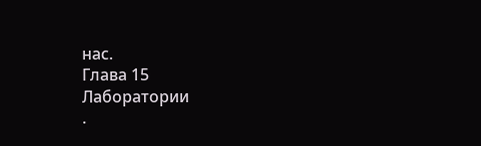нас.
Глава 15
Лаборатории
.